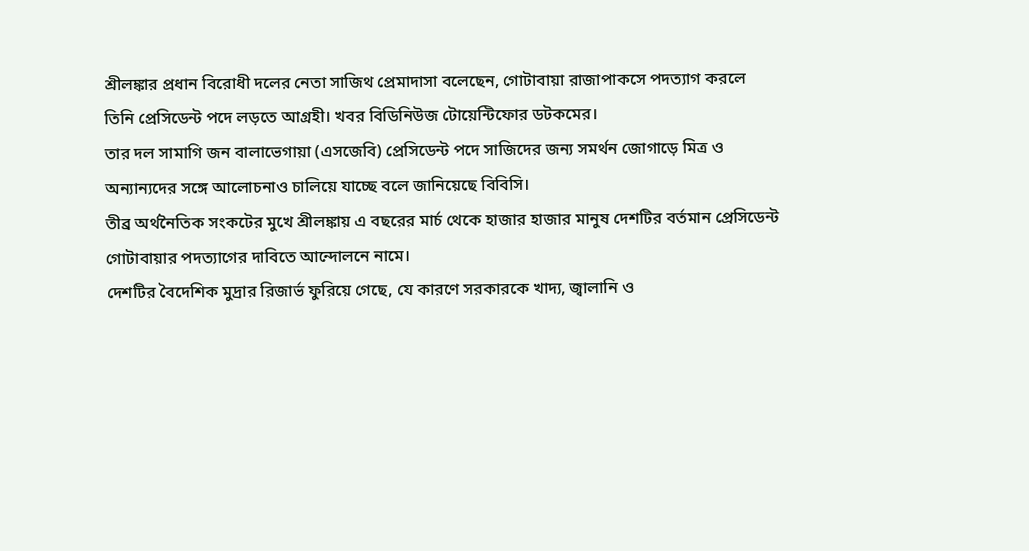শ্রীলঙ্কার প্রধান বিরোধী দলের নেতা সাজিথ প্রেমাদাসা বলেছেন, গোটাবায়া রাজাপাকসে পদত্যাগ করলে তিনি প্রেসিডেন্ট পদে লড়তে আগ্রহী। খবর বিডিনিউজ টোয়েন্টিফোর ডটকমের।
তার দল সামাগি জন বালাভেগায়া (এসজেবি) প্রেসিডেন্ট পদে সাজিদের জন্য সমর্থন জোগাড়ে মিত্র ও অন্যান্যদের সঙ্গে আলোচনাও চালিয়ে যাচ্ছে বলে জানিয়েছে বিবিসি।
তীব্র অর্থনৈতিক সংকটের মুখে শ্রীলঙ্কায় এ বছরের মার্চ থেকে হাজার হাজার মানুষ দেশটির বর্তমান প্রেসিডেন্ট গোটাবায়ার পদত্যাগের দাবিতে আন্দোলনে নামে।
দেশটির বৈদেশিক মুদ্রার রিজার্ভ ফুরিয়ে গেছে, যে কারণে সরকারকে খাদ্য, জ্বালানি ও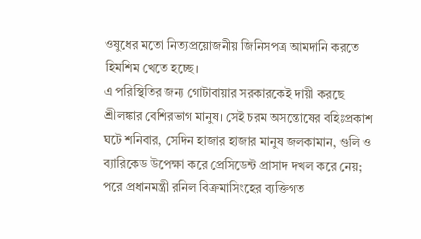ওষুধের মতো নিত্যপ্রয়োজনীয় জিনিসপত্র আমদানি করতে হিমশিম খেতে হচ্ছে।
এ পরিস্থিতির জন্য গোটাবায়ার সরকারকেই দায়ী করছে শ্রীলঙ্কার বেশিরভাগ মানুষ। সেই চরম অসন্তোষের বহিঃপ্রকাশ ঘটে শনিবার, সেদিন হাজার হাজার মানুষ জলকামান, গুলি ও ব্যারিকেড উপেক্ষা করে প্রেসিডেন্ট প্রাসাদ দখল করে নেয়; পরে প্রধানমন্ত্রী রনিল বিক্রমাসিংহের ব্যক্তিগত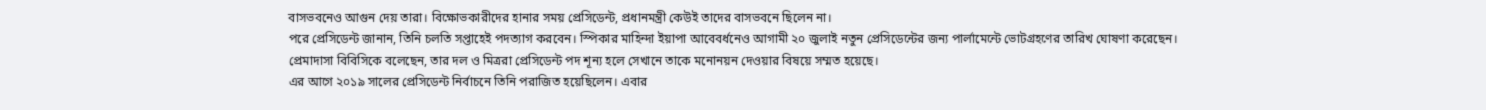বাসভবনেও আগুন দেয় তারা। বিক্ষোভকারীদের হানার সময় প্রেসিডেন্ট, প্রধানমন্ত্রী কেউই তাদের বাসভবনে ছিলেন না।
পরে প্রেসিডেন্ট জানান, তিনি চলতি সপ্তাহেই পদত্যাগ করবেন। স্পিকার মাহিন্দা ইয়াপা আবেবর্ধনেও আগামী ২০ জুলাই নতুন প্রেসিডেন্টের জন্য পার্লামেন্টে ভোটগ্রহণের তারিখ ঘোষণা করেছেন।
প্রেমাদাসা বিবিসিকে বলেছেন, তার দল ও মিত্ররা প্রেসিডেন্ট পদ শূন্য হলে সেখানে তাকে মনোনয়ন দেওয়ার বিষয়ে সম্মত হয়েছে।
এর আগে ২০১৯ সালের প্রেসিডেন্ট নির্বাচনে তিনি পরাজিত হয়েছিলেন। এবার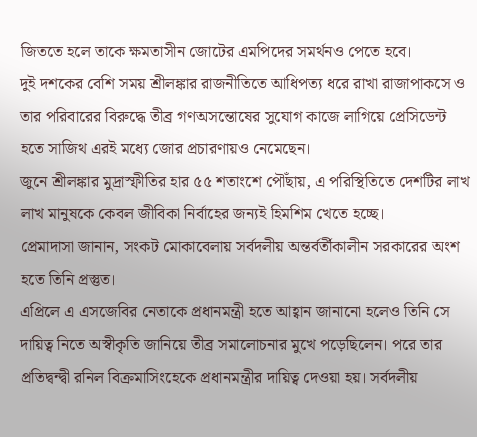জিততে হলে তাকে ক্ষমতাসীন জোটের এমপিদের সমর্থনও পেতে হবে।
দুই দশকের বেশি সময় শ্রীলঙ্কার রাজনীতিতে আধিপত্য ধরে রাখা রাজাপাকসে ও তার পরিবারের বিরুদ্ধে তীব্র গণঅসন্তোষের সুযোগ কাজে লাগিয়ে প্রেসিডেন্ট হতে সাজিথ এরই মধ্যে জোর প্রচারণায়ও নেমেছেন।
জুনে শ্রীলঙ্কার মুদ্রাস্ফীতির হার ৫৫ শতাংশে পৌঁছায়, এ পরিস্থিতিতে দেশটির লাখ লাখ মানুষকে কেবল জীবিকা নির্বাহের জন্যই হিমশিম খেতে হচ্ছে।
প্রেমাদাসা জানান, সংকট মোকাবেলায় সর্বদলীয় অন্তর্বর্তীকালীন সরকারের অংশ হতে তিনি প্রস্তুত।
এপ্রিলে এ এসজেবির নেতাকে প্রধানমন্ত্রী হতে আহ্বান জানানো হলেও তিনি সে দায়িত্ব নিতে অস্বীকৃতি জানিয়ে তীব্র সমালোচনার মুখে পড়েছিলেন। পরে তার প্রতিদ্বন্দ্বী রনিল বিক্রমাসিংহেকে প্রধানমন্ত্রীর দায়িত্ব দেওয়া হয়। সর্বদলীয়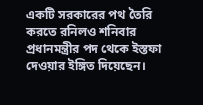একটি সরকারের পথ তৈরি করতে রনিলও শনিবার প্রধানমন্ত্রীর পদ থেকে ইস্তফা দেওয়ার ইঙ্গিত দিয়েছেন।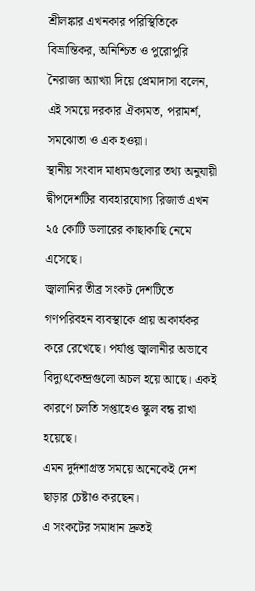শ্রীলঙ্কার এখনকার পরিস্থিতিকে বিভ্রান্তিকর, অনিশ্চিত ও পুরোপুরি নৈরাজ্য অ্যাখ্যা দিয়ে প্রেমাদাসা বলেন, এই সময়ে দরকার ঐক্যমত, পরামর্শ, সমঝোতা ও এক হওয়া।
স্থানীয় সংবাদ মাধ্যমগুলোর তথ্য অনুযায়ী দ্বীপদেশটির ব্যবহারযোগ্য রিজার্ভ এখন ২৫ কোটি ডলারের কাছাকাছি নেমে এসেছে।
জ্বালানির তীব্র সংকট দেশটিতে গণপরিবহন ব্যবস্থাকে প্রায় অকার্যকর করে রেখেছে। পর্যাপ্ত জ্বালানীর অভাবে বিদ্যুৎকেন্দ্রগুলো অচল হয়ে আছে। একই কারণে চলতি সপ্তাহেও স্কুল বন্ধ রাখা হয়েছে।
এমন দুর্দশাগ্রস্ত সময়ে অনেকেই দেশ ছাড়ার চেষ্টাও করছেন।
এ সংকটের সমাধান দ্রুতই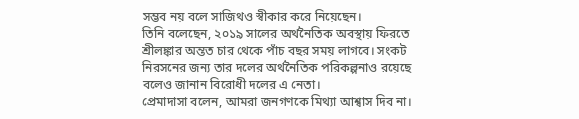সম্ভব নয় বলে সাজিথও স্বীকার করে নিয়েছেন।
তিনি বলেছেন, ২০১৯ সালের অর্থনৈতিক অবস্থায় ফিরতে শ্রীলঙ্কার অন্তত চার থেকে পাঁচ বছর সময় লাগবে। সংকট নিরসনের জন্য তার দলের অর্থনৈতিক পরিকল্পনাও রয়েছে বলেও জানান বিরোধী দলের এ নেতা।
প্রেমাদাসা বলেন, আমরা জনগণকে মিথ্যা আশ্বাস দিব না।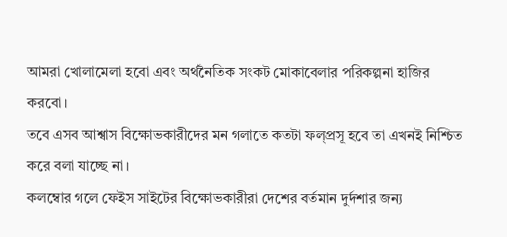আমরা খোলামেলা হবো এবং অর্থনৈতিক সংকট মোকাবেলার পরিকল্পনা হাজির করবো।
তবে এসব আশ্বাস বিক্ষোভকারীদের মন গলাতে কতটা ফল্প্রসূ হবে তা এখনই নিশ্চিত করে বলা যাচ্ছে না।
কলম্বোর গলে ফেইস সাইটের বিক্ষোভকারীরা দেশের বর্তমান দুর্দশার জন্য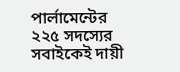পার্লামেন্টের ২২৫ সদস্যের সবাইকেই দায়ী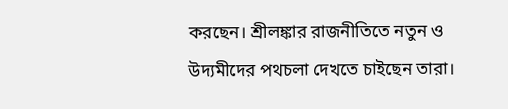করছেন। শ্রীলঙ্কার রাজনীতিতে নতুন ও উদ্যমীদের পথচলা দেখতে চাইছেন তারা।